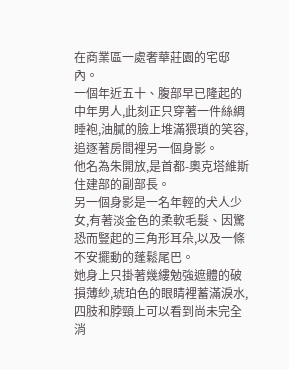在商業區一處奢華莊園的宅邸內。
一個年近五十、腹部早已隆起的中年男人,此刻正只穿著一件絲綢睡袍,油膩的臉上堆滿猥瑣的笑容,追逐著房間裡另一個身影。
他名為朱開放,是首都-奧克塔維斯住建部的副部長。
另一個身影是一名年輕的犬人少女,有著淡金色的柔軟毛髮、因驚恐而豎起的三角形耳朵,以及一條不安擺動的蓬鬆尾巴。
她身上只掛著幾縷勉強遮體的破損薄紗,琥珀色的眼睛裡蓄滿淚水,四肢和脖頸上可以看到尚未完全消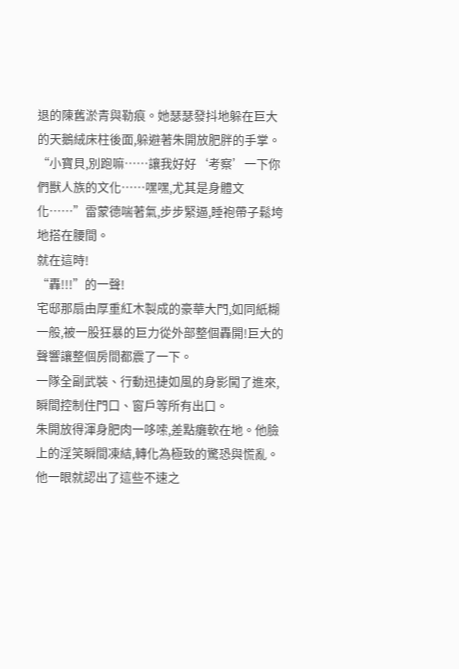退的陳舊淤青與勒痕。她瑟瑟發抖地躲在巨大的天鵝絨床柱後面,躲避著朱開放肥胖的手掌。
“小寶貝,別跑嘛……讓我好好‘考察’一下你們獸人族的文化……嘿嘿,尤其是身體文化……”雷蒙德喘著氣,步步緊逼,睡袍帶子鬆垮地搭在腰間。
就在這時!
“轟!!!”的一聲!
宅邸那扇由厚重紅木製成的豪華大門,如同紙糊一般,被一股狂暴的巨力從外部整個轟開!巨大的聲響讓整個房間都震了一下。
一隊全副武裝、行動迅捷如風的身影闖了進來,瞬間控制住門口、窗戶等所有出口。
朱開放得渾身肥肉一哆嗦,差點癱軟在地。他臉上的淫笑瞬間凍結,轉化為極致的驚恐與慌亂。他一眼就認出了這些不速之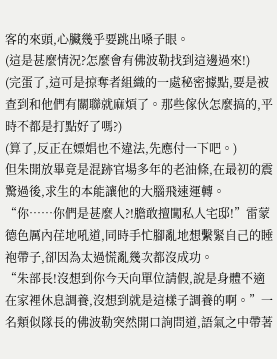客的來頭,心臟幾乎要跳出嗓子眼。
(這是甚麼情況?怎麼會有佛波勒找到這邊過來!)
(完蛋了,這可是掠奪者組織的一處秘密據點,要是被查到和他們有關聯就麻煩了。那些傢伙怎麼搞的,平時不都是打點好了嗎?)
(算了,反正在嫖娼也不違法,先應付一下吧。)
但朱開放畢竟是混跡官場多年的老油條,在最初的震驚過後,求生的本能讓他的大腦飛速運轉。
“你……你們是甚麼人?!膽敢擅闖私人宅邸!”雷蒙德色厲內荏地吼道,同時手忙腳亂地想繫緊自己的睡袍帶子,卻因為太過慌亂幾次都沒成功。
“朱部長!沒想到你今天向單位請假,說是身體不適在家裡休息調養,沒想到就是這樣子調養的啊。”一名類似隊長的佛波勒突然開口詢問道,語氣之中帶著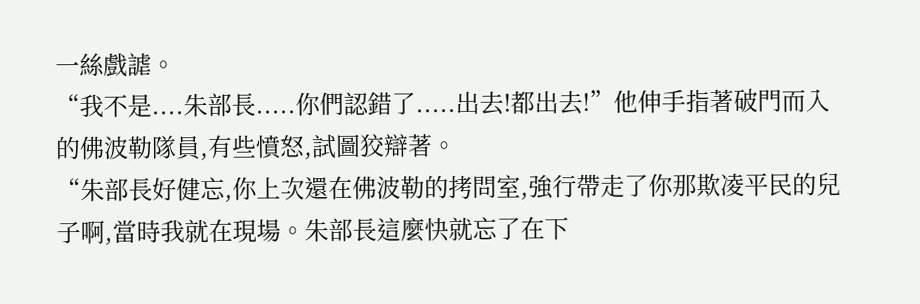一絲戲謔。
“我不是....朱部長.....你們認錯了.....出去!都出去!”他伸手指著破門而入的佛波勒隊員,有些憤怒,試圖狡辯著。
“朱部長好健忘,你上次還在佛波勒的拷問室,強行帶走了你那欺凌平民的兒子啊,當時我就在現場。朱部長這麼快就忘了在下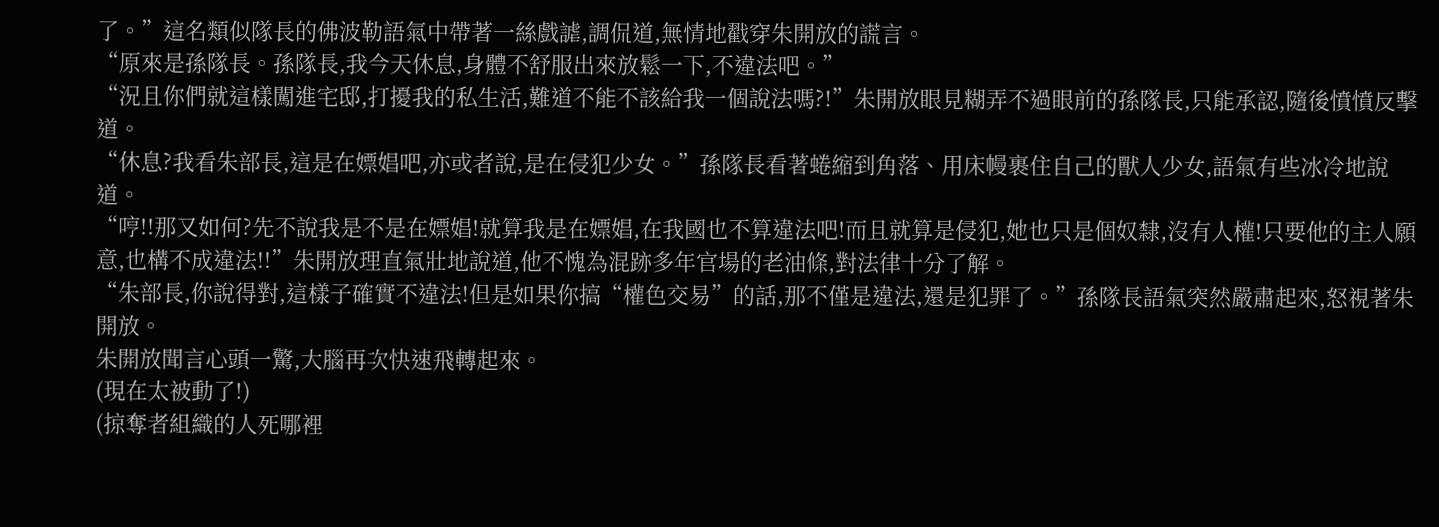了。”這名類似隊長的佛波勒語氣中帶著一絲戲謔,調侃道,無情地戳穿朱開放的謊言。
“原來是孫隊長。孫隊長,我今天休息,身體不舒服出來放鬆一下,不違法吧。”
“況且你們就這樣闖進宅邸,打擾我的私生活,難道不能不該給我一個說法嗎?!”朱開放眼見糊弄不過眼前的孫隊長,只能承認,隨後憤憤反擊道。
“休息?我看朱部長,這是在嫖娼吧,亦或者說,是在侵犯少女。”孫隊長看著蜷縮到角落、用床幔裹住自己的獸人少女,語氣有些冰冷地說道。
“哼!!那又如何?先不說我是不是在嫖娼!就算我是在嫖娼,在我國也不算違法吧!而且就算是侵犯,她也只是個奴隸,沒有人權!只要他的主人願意,也構不成違法!!”朱開放理直氣壯地說道,他不愧為混跡多年官場的老油條,對法律十分了解。
“朱部長,你說得對,這樣子確實不違法!但是如果你搞“權色交易”的話,那不僅是違法,還是犯罪了。”孫隊長語氣突然嚴肅起來,怒視著朱開放。
朱開放聞言心頭一驚,大腦再次快速飛轉起來。
(現在太被動了!)
(掠奪者組織的人死哪裡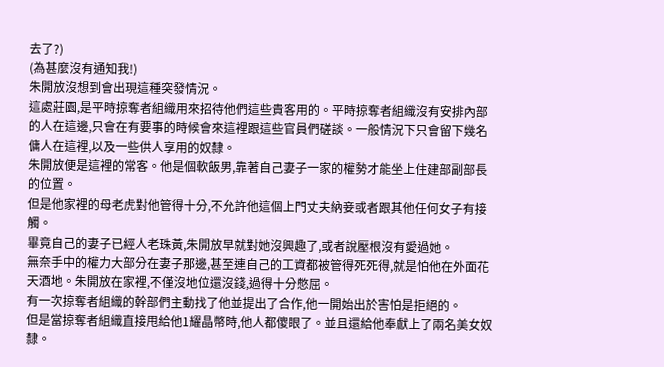去了?)
(為甚麼沒有通知我!)
朱開放沒想到會出現這種突發情況。
這處莊園,是平時掠奪者組織用來招待他們這些貴客用的。平時掠奪者組織沒有安排內部的人在這邊,只會在有要事的時候會來這裡跟這些官員們磋談。一般情況下只會留下幾名傭人在這裡,以及一些供人享用的奴隸。
朱開放便是這裡的常客。他是個軟飯男,靠著自己妻子一家的權勢才能坐上住建部副部長的位置。
但是他家裡的母老虎對他管得十分,不允許他這個上門丈夫納妾或者跟其他任何女子有接觸。
畢竟自己的妻子已經人老珠黃,朱開放早就對她沒興趣了,或者說壓根沒有愛過她。
無奈手中的權力大部分在妻子那邊,甚至連自己的工資都被管得死死得,就是怕他在外面花天酒地。朱開放在家裡,不僅沒地位還沒錢,過得十分憋屈。
有一次掠奪者組織的幹部們主動找了他並提出了合作,他一開始出於害怕是拒絕的。
但是當掠奪者組織直接甩給他1耀晶幣時,他人都傻眼了。並且還給他奉獻上了兩名美女奴隸。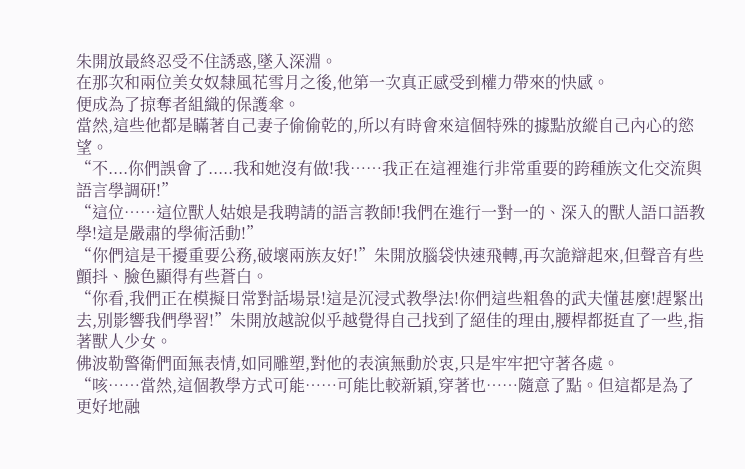朱開放最終忍受不住誘惑,墜入深淵。
在那次和兩位美女奴隸風花雪月之後,他第一次真正感受到權力帶來的快感。
便成為了掠奪者組織的保護傘。
當然,這些他都是瞞著自己妻子偷偷乾的,所以有時會來這個特殊的據點放縱自己內心的慾望。
“不....你們誤會了.....我和她沒有做!我……我正在這裡進行非常重要的跨種族文化交流與語言學調研!”
“這位……這位獸人姑娘是我聘請的語言教師!我們在進行一對一的、深入的獸人語口語教學!這是嚴肅的學術活動!”
“你們這是干擾重要公務,破壞兩族友好!”朱開放腦袋快速飛轉,再次詭辯起來,但聲音有些顫抖、臉色顯得有些蒼白。
“你看,我們正在模擬日常對話場景!這是沉浸式教學法!你們這些粗魯的武夫懂甚麼!趕緊出去,別影響我們學習!”朱開放越說似乎越覺得自己找到了絕佳的理由,腰桿都挺直了一些,指著獸人少女。
佛波勒警衛們面無表情,如同雕塑,對他的表演無動於衷,只是牢牢把守著各處。
“咳……當然,這個教學方式可能……可能比較新穎,穿著也……隨意了點。但這都是為了更好地融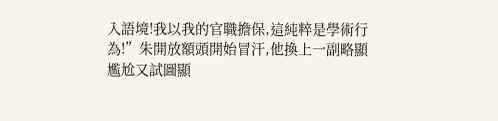入語境!我以我的官職擔保,這純粹是學術行為!”朱開放額頭開始冒汗,他換上一副略顯尷尬又試圖顯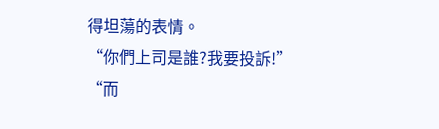得坦蕩的表情。
“你們上司是誰?我要投訴!”
“而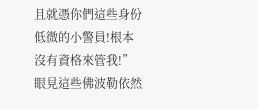且就憑你們這些身份低微的小警員!根本沒有資格來管我!”眼見這些佛波勒依然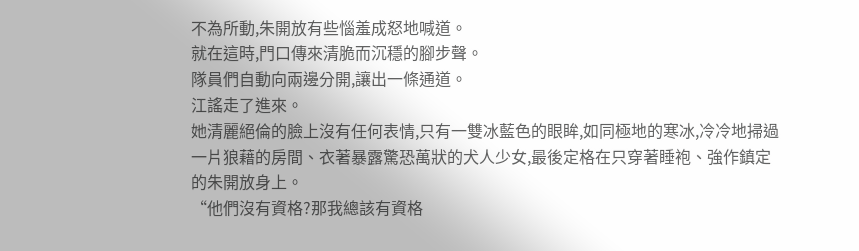不為所動,朱開放有些惱羞成怒地喊道。
就在這時,門口傳來清脆而沉穩的腳步聲。
隊員們自動向兩邊分開,讓出一條通道。
江謠走了進來。
她清麗絕倫的臉上沒有任何表情,只有一雙冰藍色的眼眸,如同極地的寒冰,冷冷地掃過一片狼藉的房間、衣著暴露驚恐萬狀的犬人少女,最後定格在只穿著睡袍、強作鎮定的朱開放身上。
“他們沒有資格?那我總該有資格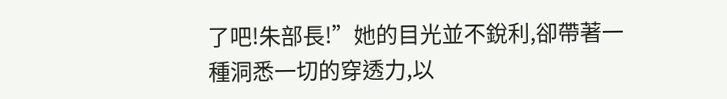了吧!朱部長!”她的目光並不銳利,卻帶著一種洞悉一切的穿透力,以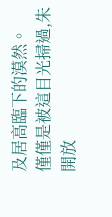及居高臨下的漠然。
僅僅是被這目光掃過,朱開放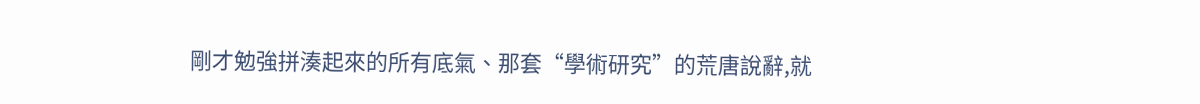剛才勉強拼湊起來的所有底氣、那套“學術研究”的荒唐說辭,就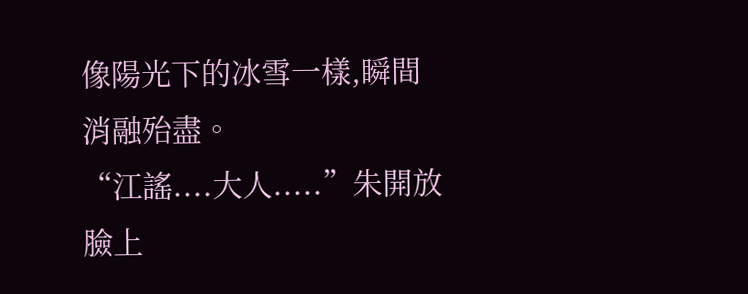像陽光下的冰雪一樣,瞬間消融殆盡。
“江謠....大人.....”朱開放臉上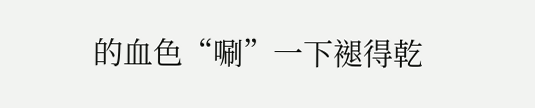的血色“唰”一下褪得乾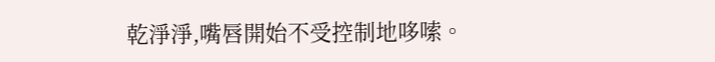乾淨淨,嘴唇開始不受控制地哆嗦。